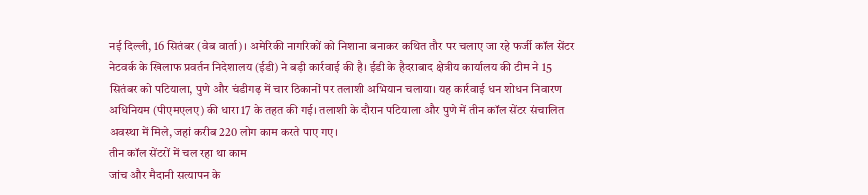नई दिल्ली, 16 सितंबर (वेब वार्ता)। अमेरिकी नागरिकों को निशाना बनाकर कथित तौर पर चलाए जा रहे फर्जी कॉल सेंटर नेटवर्क के खिलाफ प्रवर्तन निदेशालय (ईडी) ने बड़ी कार्रवाई की है। ईडी के हैदराबाद क्षेत्रीय कार्यालय की टीम ने 15 सितंबर को पटियाला, पुणे और चंडीगढ़ में चार ठिकानों पर तलाशी अभियान चलाया। यह कार्रवाई धन शोधन निवारण अधिनियम (पीएमएलए) की धारा 17 के तहत की गई। तलाशी के दौरान पटियाला और पुणे में तीन कॉल सेंटर संचालित अवस्था में मिले, जहां करीब 220 लोग काम करते पाए गए।
तीन कॉल सेंटरों में चल रहा था काम
जांच और मैदानी सत्यापन के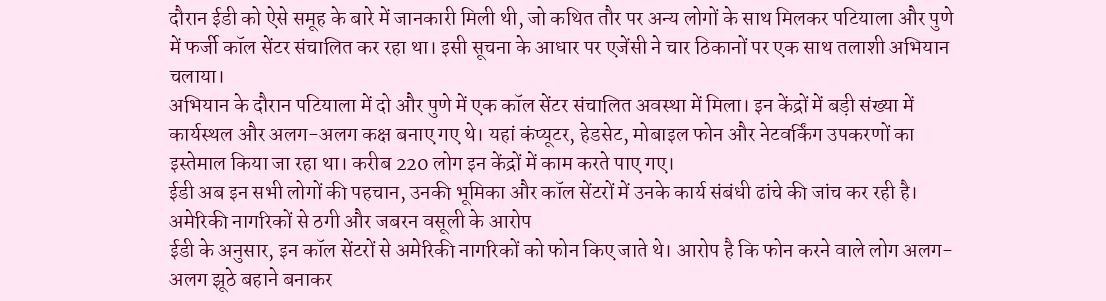दौरान ईडी को ऐसे समूह के बारे में जानकारी मिली थी, जो कथित तौर पर अन्य लोगों के साथ मिलकर पटियाला और पुणे में फर्जी कॉल सेंटर संचालित कर रहा था। इसी सूचना के आधार पर एजेंसी ने चार ठिकानों पर एक साथ तलाशी अभियान चलाया।
अभियान के दौरान पटियाला में दो और पुणे में एक कॉल सेंटर संचालित अवस्था में मिला। इन केंद्रों में बड़ी संख्या में कार्यस्थल और अलग-अलग कक्ष बनाए गए थे। यहां कंप्यूटर, हेडसेट, मोबाइल फोन और नेटवर्किंग उपकरणों का इस्तेमाल किया जा रहा था। करीब 220 लोग इन केंद्रों में काम करते पाए गए।
ईडी अब इन सभी लोगों की पहचान, उनकी भूमिका और कॉल सेंटरों में उनके कार्य संबंधी ढांचे की जांच कर रही है।
अमेरिकी नागरिकों से ठगी और जबरन वसूली के आरोप
ईडी के अनुसार, इन कॉल सेंटरों से अमेरिकी नागरिकों को फोन किए जाते थे। आरोप है कि फोन करने वाले लोग अलग-अलग झूठे बहाने बनाकर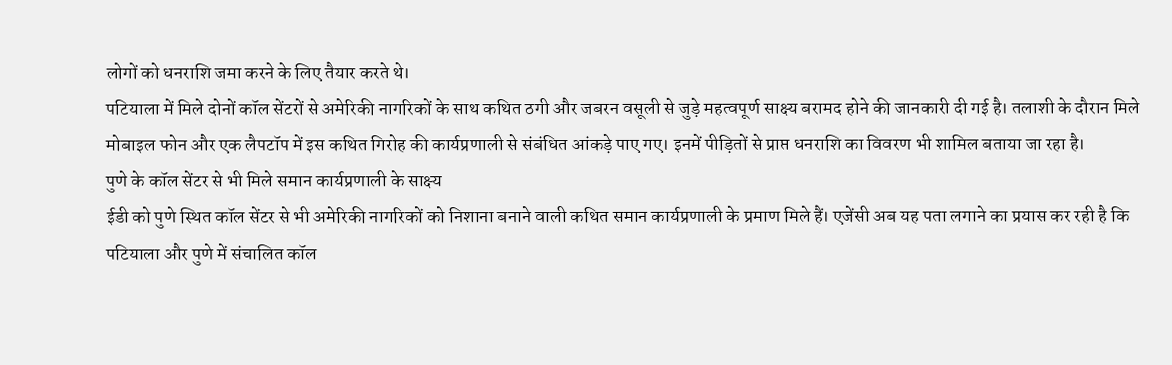लोगों को धनराशि जमा करने के लिए तैयार करते थे।
पटियाला में मिले दोनों कॉल सेंटरों से अमेरिकी नागरिकों के साथ कथित ठगी और जबरन वसूली से जुड़े महत्वपूर्ण साक्ष्य बरामद होने की जानकारी दी गई है। तलाशी के दौरान मिले मोबाइल फोन और एक लैपटॉप में इस कथित गिरोह की कार्यप्रणाली से संबंधित आंकड़े पाए गए। इनमें पीड़ितों से प्राप्त धनराशि का विवरण भी शामिल बताया जा रहा है।
पुणे के कॉल सेंटर से भी मिले समान कार्यप्रणाली के साक्ष्य
ईडी को पुणे स्थित कॉल सेंटर से भी अमेरिकी नागरिकों को निशाना बनाने वाली कथित समान कार्यप्रणाली के प्रमाण मिले हैं। एजेंसी अब यह पता लगाने का प्रयास कर रही है कि पटियाला और पुणे में संचालित कॉल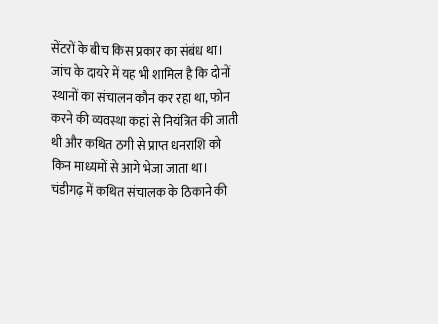सेंटरों के बीच किस प्रकार का संबंध था।
जांच के दायरे में यह भी शामिल है कि दोनों स्थानों का संचालन कौन कर रहा था, फोन करने की व्यवस्था कहां से नियंत्रित की जाती थी और कथित ठगी से प्राप्त धनराशि को किन माध्यमों से आगे भेजा जाता था।
चंडीगढ़ में कथित संचालक के ठिकाने की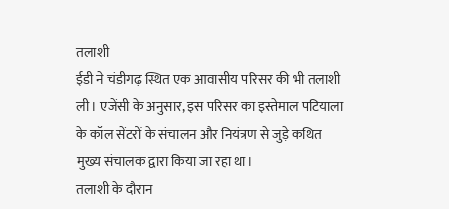तलाशी
ईडी ने चंडीगढ़ स्थित एक आवासीय परिसर की भी तलाशी ली। एजेंसी के अनुसार, इस परिसर का इस्तेमाल पटियाला के कॉल सेंटरों के संचालन और नियंत्रण से जुड़े कथित मुख्य संचालक द्वारा किया जा रहा था।
तलाशी के दौरान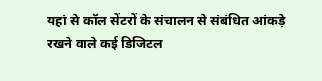यहां से कॉल सेंटरों के संचालन से संबंधित आंकड़े रखने वाले कई डिजिटल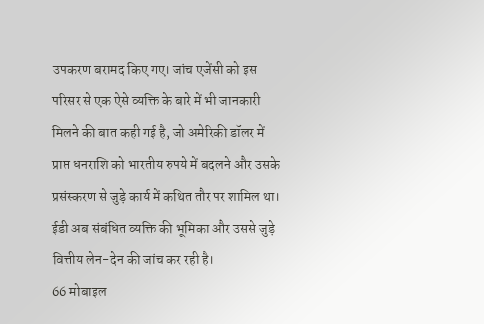उपकरण बरामद किए गए। जांच एजेंसी को इस परिसर से एक ऐसे व्यक्ति के बारे में भी जानकारी मिलने की बात कही गई है, जो अमेरिकी डॉलर में प्राप्त धनराशि को भारतीय रुपये में बदलने और उसके प्रसंस्करण से जुड़े कार्य में कथित तौर पर शामिल था।
ईडी अब संबंधित व्यक्ति की भूमिका और उससे जुड़े वित्तीय लेन-देन की जांच कर रही है।
66 मोबाइल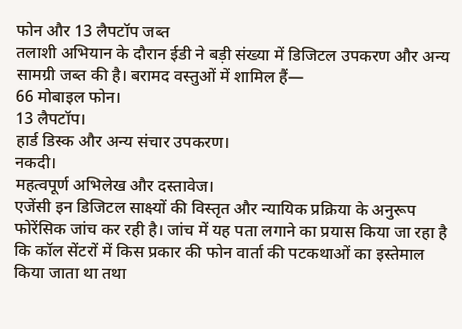फोन और 13 लैपटॉप जब्त
तलाशी अभियान के दौरान ईडी ने बड़ी संख्या में डिजिटल उपकरण और अन्य सामग्री जब्त की है। बरामद वस्तुओं में शामिल हैं—
66 मोबाइल फोन।
13 लैपटॉप।
हार्ड डिस्क और अन्य संचार उपकरण।
नकदी।
महत्वपूर्ण अभिलेख और दस्तावेज।
एजेंसी इन डिजिटल साक्ष्यों की विस्तृत और न्यायिक प्रक्रिया के अनुरूप फोरेंसिक जांच कर रही है। जांच में यह पता लगाने का प्रयास किया जा रहा है कि कॉल सेंटरों में किस प्रकार की फोन वार्ता की पटकथाओं का इस्तेमाल किया जाता था तथा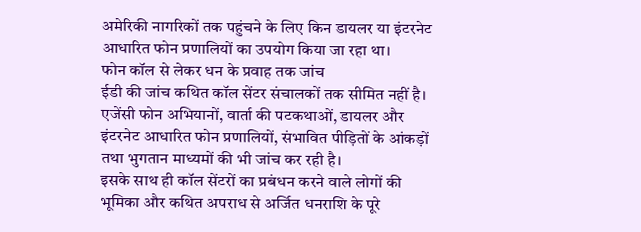अमेरिकी नागरिकों तक पहुंचने के लिए किन डायलर या इंटरनेट आधारित फोन प्रणालियों का उपयोग किया जा रहा था।
फोन कॉल से लेकर धन के प्रवाह तक जांच
ईडी की जांच कथित कॉल सेंटर संचालकों तक सीमित नहीं है। एजेंसी फोन अभियानों, वार्ता की पटकथाओं, डायलर और इंटरनेट आधारित फोन प्रणालियों, संभावित पीड़ितों के आंकड़ों तथा भुगतान माध्यमों की भी जांच कर रही है।
इसके साथ ही कॉल सेंटरों का प्रबंधन करने वाले लोगों की भूमिका और कथित अपराध से अर्जित धनराशि के पूरे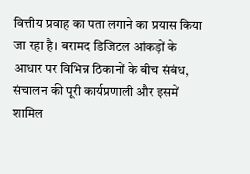वित्तीय प्रवाह का पता लगाने का प्रयास किया जा रहा है। बरामद डिजिटल आंकड़ों के आधार पर विभिन्न ठिकानों के बीच संबंध, संचालन की पूरी कार्यप्रणाली और इसमें शामिल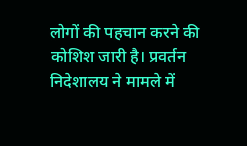लोगों की पहचान करने की कोशिश जारी है। प्रवर्तन निदेशालय ने मामले में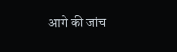आगे की जांच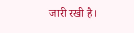जारी रखी है।